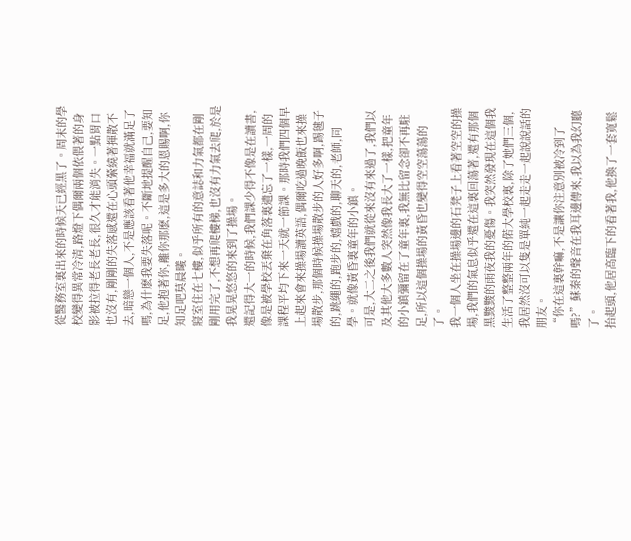從醫務室裏出來的時候天已經黑了。周末的學校變得異常冷清,路燈下偶爾兩個依偎著的身影被拉得老長老長,很久才能消失。一點胃口也沒有,剛剛的失落感還在心頭縈繞著揮散不去,暗戀一個人,不是應該看著他幸福就滿足了嗎,為什麽我要失落呢。不斷地提醒自己,要知足,他抱著你,離你那麽,這是多大的恩賜啊,你知足吧莫晨曦。
寢室住在七樓,似乎所有的意誌和力氣都在剛剛用完了,不想再爬樓梯,也沒有力氣去爬,於是我晃晃悠悠的來到了操場。
還記得大一的時候,我們課少得不像是在讀書,像是被學校丟棄在角落裏遺忘了一樣,一周的課程平均下來一天就一節課。那時我們四個早上起來會來操場讀英語,偶爾吃過晚飯也來操場散步,那個時候操場散步的人好多啊,踢毽子的,跳繩的,跑步的,嬉戲的,聊天的,老師,同學。就像黃昏裏童年的小鎮。
可是,大二之後我們就從來沒有來過了,我們以及其他大多數人突然像我長大了一樣,把童年的小鎮彌留在了童年裏,我無比留念卻不再駐足,所以這個操場的黃昏也變得空空蕩蕩的了。
我一個人坐在操場邊的石凳子上看著空空的操場,我們的氣息似乎還在這裏回蕩著,還有那個黑黢黢的雨夜我的憂傷。我突然發現在這個我生活了整整兩年的偌大學校裏,除了她們三個,我居然沒可以隻是單純一起走走一起說說話的朋友。
“你在這裏幹嘛,不是讓你注意別被冷到了嗎?”蘇秦的聲音在我耳邊傳來,我以為我幻聽了。
抬起頭,他居高臨下的看著我,他換了一套寬鬆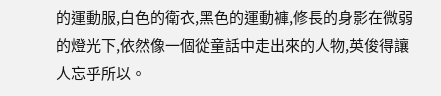的運動服,白色的衛衣,黑色的運動褲,修長的身影在微弱的燈光下,依然像一個從童話中走出來的人物,英俊得讓人忘乎所以。